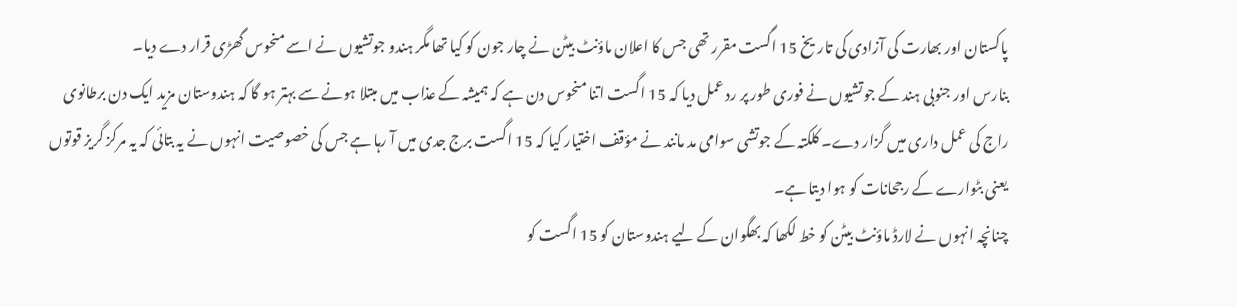پاکستان اور بھارت کی آزادی کی تاریخ 15 اگست مقرر تھی جس کا اعلان ماؤنٹ بیٹن نے چار جون کو کیا تھا مگر ہندو جوتشیوں نے اسے منحوس گھڑی قرار دے دیا۔
بنارس اور جنوبی ہند کے جوتشیوں نے فوری طور پر رد عمل دیا کہ 15 اگست اتنا منحوس دن ہے کہ ہمیشہ کے عذاب میں مبتلا ہونے سے بہتر ہو گا کہ ہندوستان مزید ایک دن برطانوی راج کی عمل داری میں گزار دے۔ کلکتہ کے جوتشی سوامی مد مانند نے مؤقف اختیار کیا کہ 15 اگست برج جدی میں آ رہا ہے جس کی خصوصیت انہوں نے یہ بتائی کہ یہ مرکز گریز قوتوں یعنی بٹوارے کے رجحانات کو ہوا دیتا ہے۔
چنانچہ انہوں نے لارڈ ماؤنٹ بیٹن کو خط لکھا کہ بھگوان کے لیے ہندوستان کو 15 اگست کو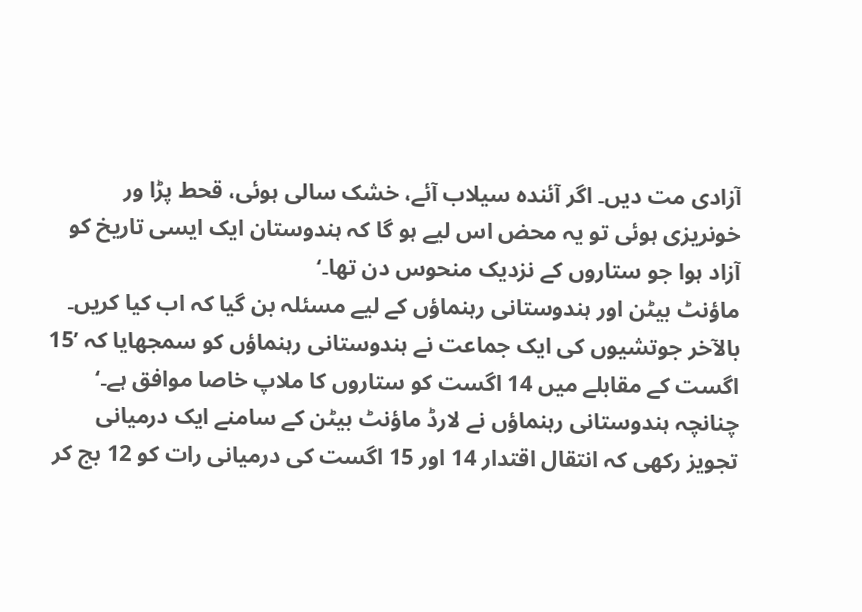آزادی مت دیں۔ اگر آئندہ سیلاب آئے، خشک سالی ہوئی، قحط پڑا ور خونریزی ہوئی تو یہ محض اس لیے ہو گا کہ ہندوستان ایک ایسی تاریخ کو آزاد ہوا جو ستاروں کے نزدیک منحوس دن تھا۔‘
ماؤنٹ بیٹن اور ہندوستانی رہنماؤں کے لیے مسئلہ بن گیا کہ اب کیا کریں۔ بالآخر جوتشیوں کی ایک جماعت نے ہندوستانی رہنماؤں کو سمجھایا کہ ’15 اگست کے مقابلے میں 14 اگست کو ستاروں کا ملاپ خاصا موافق ہے۔‘ چنانچہ ہندوستانی رہنماؤں نے لارڈ ماؤنٹ بیٹن کے سامنے ایک درمیانی تجویز رکھی کہ انتقال اقتدار 14 اور 15 اگست کی درمیانی رات کو 12 بج کر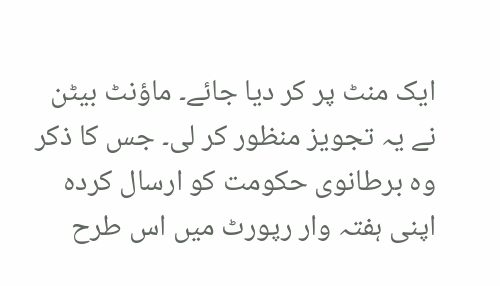ایک منٹ پر کر دیا جائے۔ ماؤنٹ بیٹن نے یہ تجویز منظور کر لی۔ جس کا ذکر وہ برطانوی حکومت کو ارسال کردہ اپنی ہفتہ وار رپورٹ میں اس طرح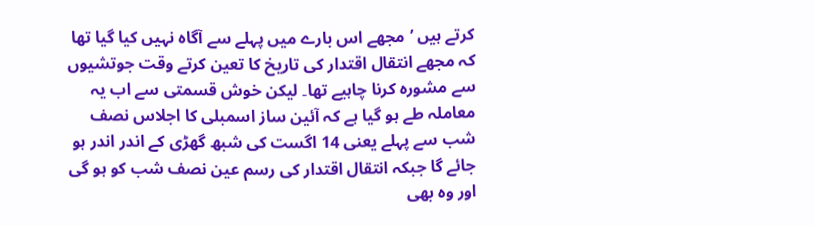کرتے ہیں ’مجھے اس بارے میں پہلے سے آگاہ نہیں کیا گیا تھا کہ مجھے انتقال اقتدار کی تاریخ کا تعین کرتے وقت جوتشیوں سے مشورہ کرنا چاہیے تھا۔ لیکن خوش قسمتی سے اب یہ معاملہ طے ہو گیا ہے کہ آئین ساز اسمبلی کا اجلاس نصف شب سے پہلے یعنی 14 اگست کی شبھ گھڑی کے اندر اندر ہو جائے گا جبکہ انتقال اقتدار کی رسم عین نصف شب کو ہو گی اور وہ بھی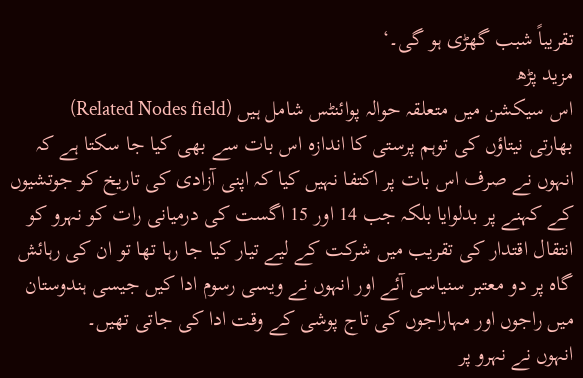تقریباً شبب گھڑی ہو گی۔‘
مزید پڑھ
اس سیکشن میں متعلقہ حوالہ پوائنٹس شامل ہیں (Related Nodes field)
بھارتی نیتاؤں کی توہم پرستی کا اندازہ اس بات سے بھی کیا جا سکتا ہے کہ انہوں نے صرف اس بات پر اکتفا نہیں کیا کہ اپنی آزادی کی تاریخ کو جوتشیوں کے کہنے پر بدلوایا بلکہ جب 14 اور 15 اگست کی درمیانی رات کو نہرو کو انتقال اقتدار کی تقریب میں شرکت کے لیے تیار کیا جا رہا تھا تو ان کی رہائش گاہ پر دو معتبر سنیاسی آئے اور انہوں نے ویسی رسوم ادا کیں جیسی ہندوستان میں راجوں اور مہاراجوں کی تاج پوشی کے وقت ادا کی جاتی تھیں۔
انہوں نے نہرو پر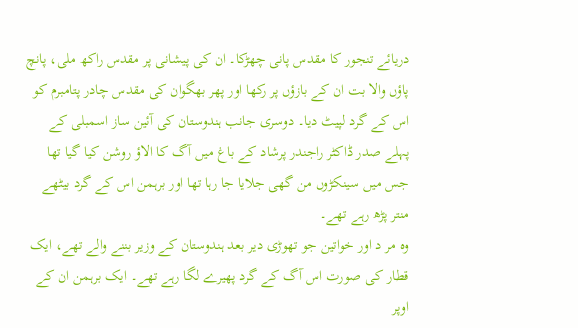دریائے تنجور کا مقدس پانی چھڑکا۔ ان کی پیشانی پر مقدس راکھ ملی، پانچ پاؤں والا بت ان کے بازؤں پر رکھا اور پھر بھگوان کی مقدس چادر پتامبرم کو اس کے گرد لپیٹ دیا۔ دوسری جانب ہندوستان کی آئین ساز اسمبلی کے پہلے صدر ڈاکٹر راجندر پرشاد کے باغ میں آگ کا الاؤ روشن کیا گیا تھا جس میں سینکڑوں من گھی جلایا جا رہا تھا اور برہمن اس کے گرد بیٹھے منتر پڑھ رہے تھے۔
وہ مر د اور خواتین جو تھوڑی دیر بعد ہندوستان کے وزیر بننے والے تھے، ایک قطار کی صورت اس آگ کے گرد پھیرے لگا رہے تھے۔ ایک برہمن ان کے اوپر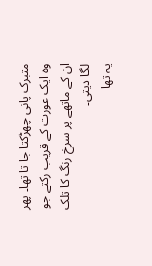متبرک پانی چھڑکتا جا تا تھا۔ پھر وہ ایک عورت کے قریب رکتے جو ان کے ماتھے پر سرخ رنگ کا تلک لگا دیتی۔
یہ تھا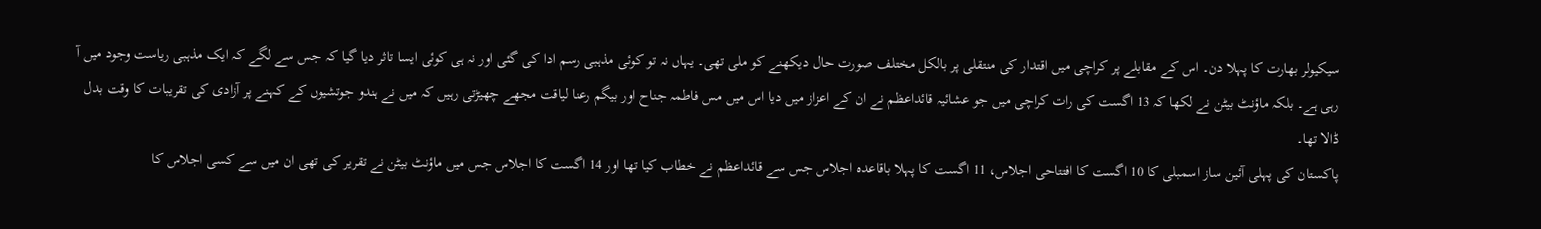سیکیولر بھارت کا پہلا دن۔ اس کے مقابلے پر کراچی میں اقتدار کی منتقلی پر بالکل مختلف صورت حال دیکھنے کو ملی تھی۔ یہاں نہ تو کوئی مذہبی رسم ادا کی گئی اور نہ ہی کوئی ایسا تاثر دیا گیا کہ جس سے لگے کہ ایک مذہبی ریاست وجود میں آ رہی ہے۔ بلکہ ماؤنٹ بیٹن نے لکھا کہ 13 اگست کی رات کراچی میں جو عشائیہ قائداعظم نے ان کے اعزاز میں دیا اس میں مس فاطمہ جناح اور بیگم رعنا لیاقت مجھے چھیڑتی رہیں کہ میں نے ہندو جوتشیوں کے کہنے پر آزادی کی تقریبات کا وقت بدل ڈالا تھا۔
پاکستان کی پہلی آئین ساز اسمبلی کا 10 اگست کا افتتاحی اجلاس، 11 اگست کا پہلا باقاعدہ اجلاس جس سے قائداعظم نے خطاب کیا تھا اور 14 اگست کا اجلاس جس میں ماؤنٹ بیٹن نے تقریر کی تھی ان میں سے کسی اجلاس کا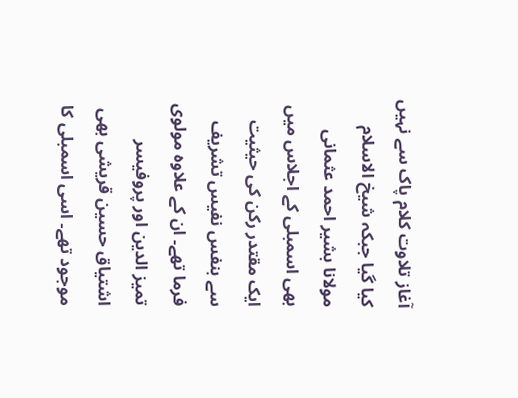آغاز تلاوت کلام پاک سے نہیں کیا گیا جبکہ شیخ الاسلام مولانا بشیر احمد عثمانی بھی اسمبلی کے اجلاس میں ایک مقتدر رکن کی حیثیت سے بنفس نفیس تشریف فرما تھے۔ ان کے علاوہ مولوی تمیز الدین اور پروفیسر اشتیاق حسین قریشی بھی موجود تھے۔ اسی اسمبلی کا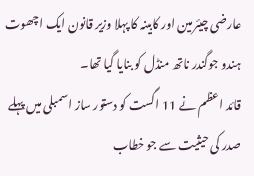عارضی چیئرمین اور کابینہ کا پہلا وزیر قانون ایک اچھوت ہندو جوگندر ناتھ منڈل کو بنایا گیا تھا۔
قائد اعظم نے 11 اگست کو دستور ساز اسمبلی میں پہلے صدر کی حیثیت سے جو خطاب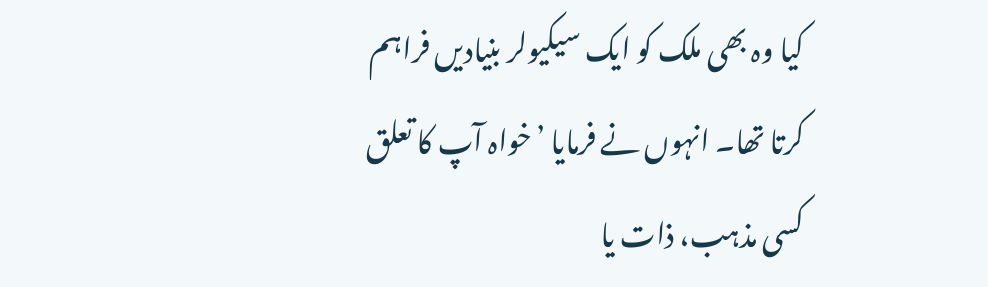کیا وہ بھی ملک کو ایک سیکیولر بنیادیں فراہم کرتا تھا۔ انہوں نے فرمایا ’خواہ آپ کا تعلق کسی مذہب، ذات یا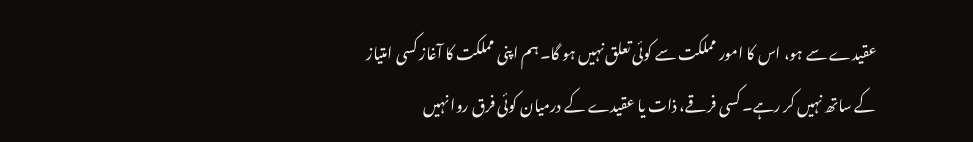عقیدے سے ہو، اس کا امور مملکت سے کوئی تعلق نہیں ہو گا۔ ہم اپنی مملکت کا آغاز کسی امتیاز کے ساتھ نہیں کر رہے۔ کسی فرقے، ذات یا عقیدے کے درمیان کوئی فرق روا نہیں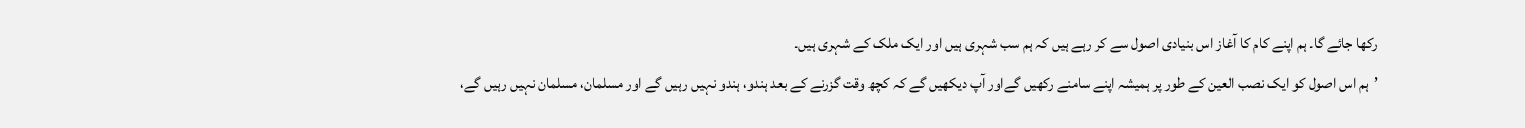رکھا جائے گا۔ ہم اپنے کام کا آغاز اس بنیادی اصول سے کر رہے ہیں کہ ہم سب شہری ہیں اور ایک ملک کے شہری ہیں۔
’ہم اس اصول کو ایک نصب العین کے طور پر ہمیشہ اپنے سامنے رکھیں گےاور آپ دیکھیں گے کہ کچھ وقت گزرنے کے بعد ہندو، ہندو نہیں رہیں گے اور مسلمان، مسلمان نہیں رہیں گے،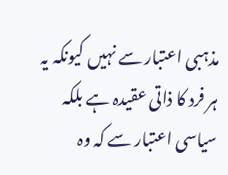مذہبی اعتبار سے نہیں کیونکہ یہ ہر فرد کا ذاتی عقیدہ ہے بلکہ سیاسی اعتبار سے کہ وہ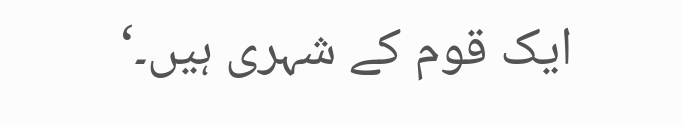ایک قوم کے شہری ہیں۔‘